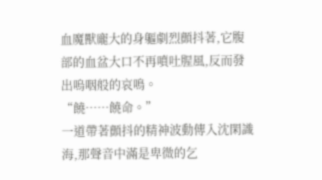血魔獸龐大的身軀劇烈顫抖著,它腹部的血盆大口不再噴吐腥風,反而發出嗚咽般的哀鳴。
“饒……饒命。”
一道帶著顫抖的精神波動傳入沈閑識海,那聲音中滿是卑微的乞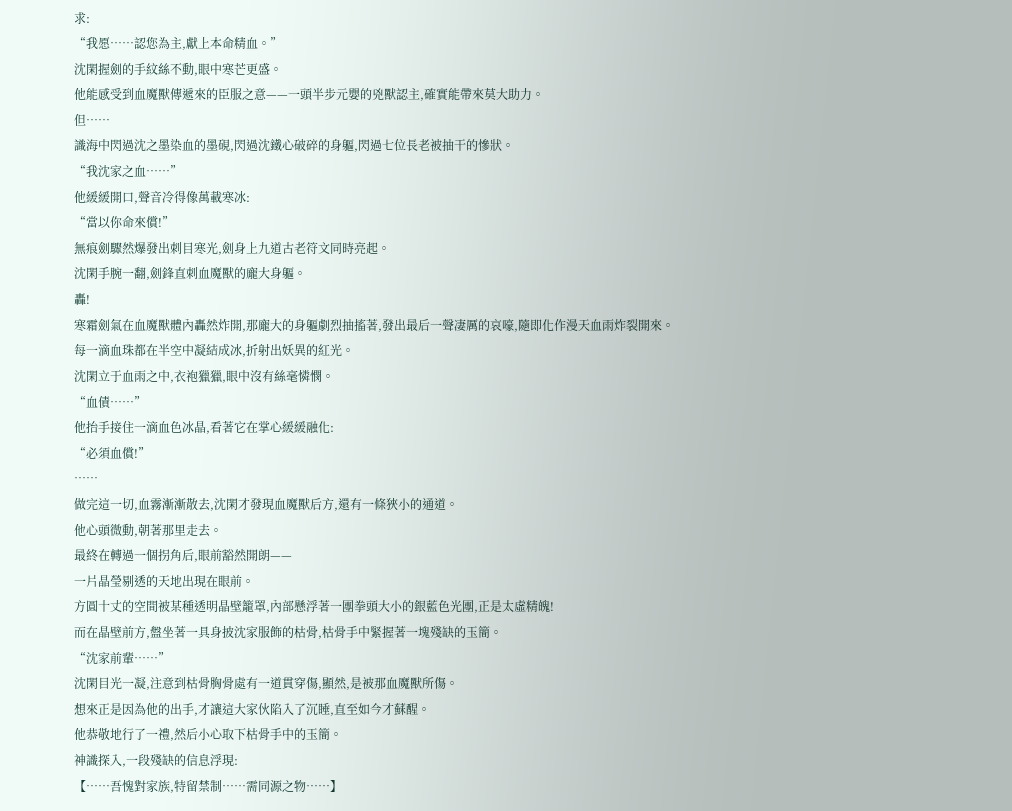求:
“我愿……認您為主,獻上本命精血。”
沈閑握劍的手紋絲不動,眼中寒芒更盛。
他能感受到血魔獸傳遞來的臣服之意——一頭半步元嬰的兇獸認主,確實能帶來莫大助力。
但……
識海中閃過沈之墨染血的墨硯,閃過沈鐵心破碎的身軀,閃過七位長老被抽干的慘狀。
“我沈家之血……”
他緩緩開口,聲音冷得像萬載寒冰:
“當以你命來償!”
無痕劍驟然爆發出刺目寒光,劍身上九道古老符文同時亮起。
沈閑手腕一翻,劍鋒直刺血魔獸的龐大身軀。
轟!
寒霜劍氣在血魔獸體內轟然炸開,那龐大的身軀劇烈抽搐著,發出最后一聲凄厲的哀嚎,隨即化作漫天血雨炸裂開來。
每一滴血珠都在半空中凝結成冰,折射出妖異的紅光。
沈閑立于血雨之中,衣袍獵獵,眼中沒有絲毫憐憫。
“血債……”
他抬手接住一滴血色冰晶,看著它在掌心緩緩融化:
“必須血償!”
……
做完這一切,血霧漸漸散去,沈閑才發現血魔獸后方,還有一條狹小的通道。
他心頭微動,朝著那里走去。
最終在轉過一個拐角后,眼前豁然開朗——
一片晶瑩剔透的天地出現在眼前。
方圓十丈的空間被某種透明晶壁籠罩,內部懸浮著一團拳頭大小的銀藍色光團,正是太虛精魄!
而在晶壁前方,盤坐著一具身披沈家服飾的枯骨,枯骨手中緊握著一塊殘缺的玉簡。
“沈家前輩……”
沈閑目光一凝,注意到枯骨胸骨處有一道貫穿傷,顯然,是被那血魔獸所傷。
想來正是因為他的出手,才讓這大家伙陷入了沉睡,直至如今才蘇醒。
他恭敬地行了一禮,然后小心取下枯骨手中的玉簡。
神識探入,一段殘缺的信息浮現:
【……吾愧對家族,特留禁制……需同源之物……】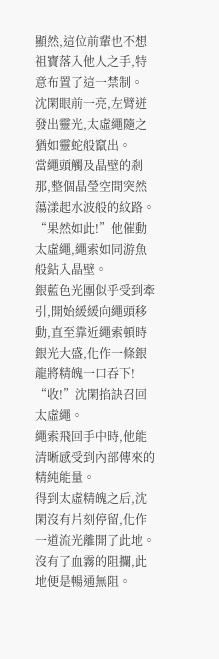顯然,這位前輩也不想祖寶落入他人之手,特意布置了這一禁制。
沈閑眼前一亮,左臂迸發出靈光,太虛繩隨之猶如靈蛇般竄出。
當繩頭觸及晶壁的剎那,整個晶瑩空間突然蕩漾起水波般的紋路。
“果然如此!”他催動太虛繩,繩索如同游魚般鉆入晶壁。
銀藍色光團似乎受到牽引,開始緩緩向繩頭移動,直至靠近繩索頓時銀光大盛,化作一條銀龍將精魄一口吞下!
“收!”沈閑掐訣召回太虛繩。
繩索飛回手中時,他能清晰感受到內部傳來的精純能量。
得到太虛精魄之后,沈閑沒有片刻停留,化作一道流光離開了此地。
沒有了血霧的阻攔,此地便是暢通無阻。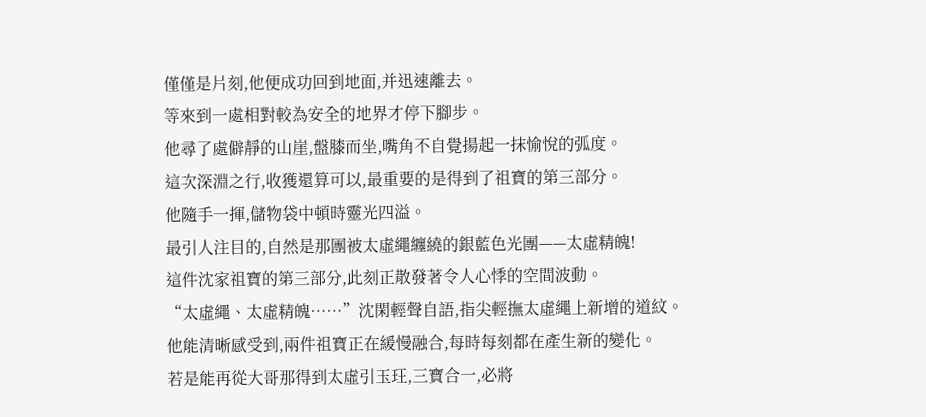僅僅是片刻,他便成功回到地面,并迅速離去。
等來到一處相對較為安全的地界才停下腳步。
他尋了處僻靜的山崖,盤膝而坐,嘴角不自覺揚起一抹愉悅的弧度。
這次深淵之行,收獲還算可以,最重要的是得到了祖寶的第三部分。
他隨手一揮,儲物袋中頓時靈光四溢。
最引人注目的,自然是那團被太虛繩纏繞的銀藍色光團——太虛精魄!
這件沈家祖寶的第三部分,此刻正散發著令人心悸的空間波動。
“太虛繩、太虛精魄……”沈閑輕聲自語,指尖輕撫太虛繩上新增的道紋。
他能清晰感受到,兩件祖寶正在緩慢融合,每時每刻都在產生新的變化。
若是能再從大哥那得到太虛引玉玨,三寶合一,必將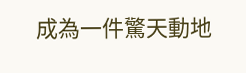成為一件驚天動地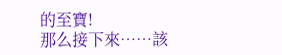的至寶!
那么接下來……該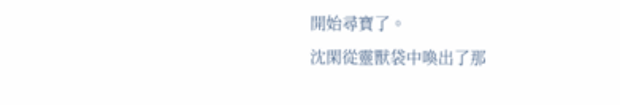開始尋寶了。
沈閑從靈獸袋中喚出了那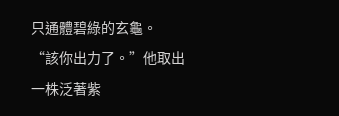只通體碧綠的玄龜。
“該你出力了。”他取出一株泛著紫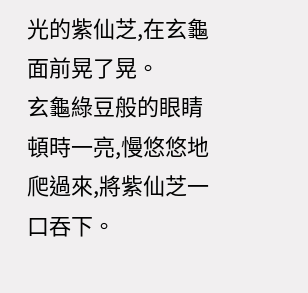光的紫仙芝,在玄龜面前晃了晃。
玄龜綠豆般的眼睛頓時一亮,慢悠悠地爬過來,將紫仙芝一口吞下。